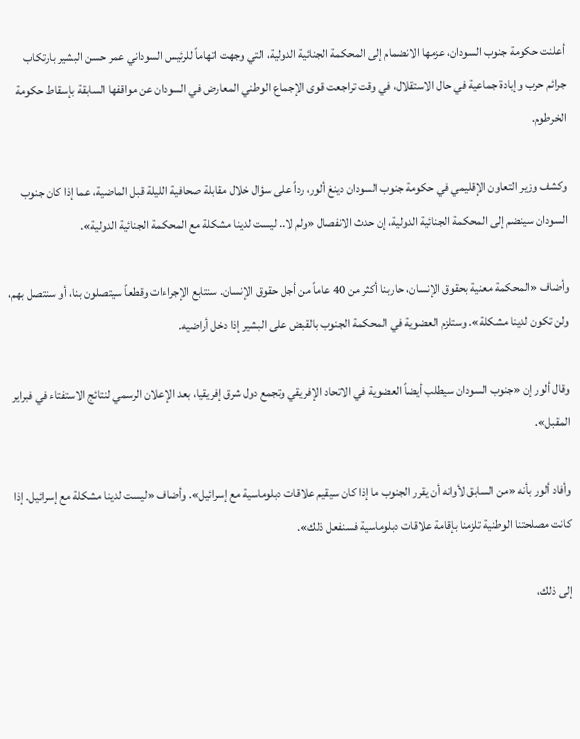أعلنت حكومة جنوب السودان، عزمها الانضمام إلى المحكمة الجنائية الدولية، التي وجهت اتهاماً للرئيس السوداني عمر حسن البشير بارتكاب جرائم حرب وإبادة جماعية في حال الاستقلال، في وقت تراجعت قوى الإجماع الوطني المعارض في السودان عن مواقفها السابقة بإسقاط حكومة الخرطوم.

وكشف وزير التعاون الإقليمي في حكومة جنوب السودان دينغ ألور، رداً على سؤال خلال مقابلة صحافية الليلة قبل الماضية، عما إذا كان جنوب السودان سينضم إلى المحكمة الجنائية الدولية، إن حدث الانفصال «ولم لا.. ليست لدينا مشكلة مع المحكمة الجنائية الدولية».

وأضاف «المحكمة معنية بحقوق الإنسان، حاربنا أكثر من 40 عاماً من أجل حقوق الإنسان. سنتابع الإجراءات وقطعاً سيتصلون بنا، أو سنتصل بهم، ولن تكون لدينا مشكلة». وستلزم العضوية في المحكمة الجنوب بالقبض على البشير إذا دخل أراضيه.

وقال ألور إن «جنوب السودان سيطلب أيضاً العضوية في الاتحاد الإفريقي وتجمع دول شرق إفريقيا، بعد الإعلان الرسمي لنتائج الاستفتاء في فبراير المقبل».

وأفاد ألور بأنه «من السابق لأوانه أن يقرر الجنوب ما إذا كان سيقيم علاقات دبلوماسية مع إسرائيل». وأضاف «ليست لدينا مشكلة مع إسرائيل. إذا كانت مصلحتنا الوطنية تلزمنا بإقامة علاقات دبلوماسية فسنفعل ذلك».

إلى ذلك،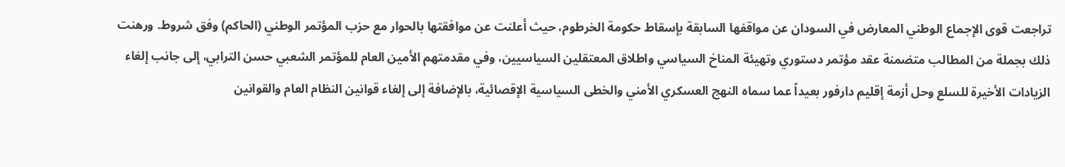تراجعت قوى الإجماع الوطني المعارض في السودان عن مواقفها السابقة بإسقاط حكومة الخرطوم، حيث أعلنت عن موافقتها بالحوار مع حزب المؤتمر الوطني (الحاكم) وفق شروط. ورهنت ذلك بجملة من المطالب متضمنة عقد مؤتمر دستوري وتهيئة المناخ السياسي واطلاق المعتقلين السياسيين، وفي مقدمتهم الأمين العام للمؤتمر الشعبي حسن الترابي، إلى جانب إلغاء الزيادات الأخيرة للسلع وحل أزمة إقليم دارفور بعيداً عما سماه النهج العسكري الأمني والخطى السياسية الإقصائية، بالإضافة إلى إلغاء قوانين النظام العام والقوانين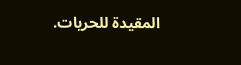المقيدة للحريات.